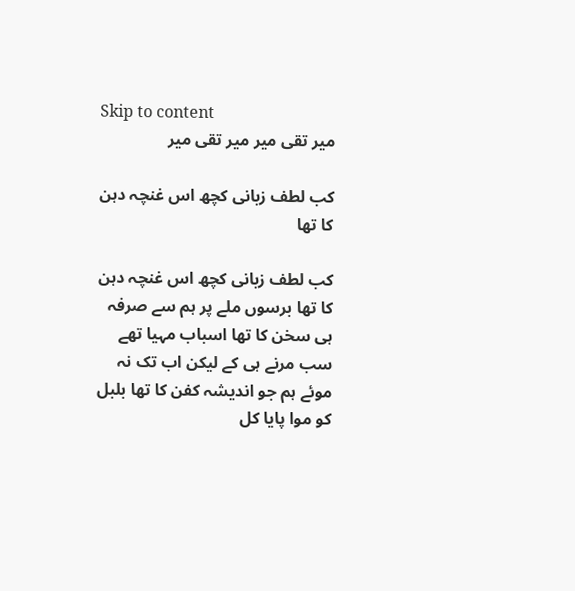Skip to content
میر تقی میر میر تقی میر

کب لطف زبانی کچھ اس غنچہ دہن کا تھا

کب لطف زبانی کچھ اس غنچہ دہن کا تھا برسوں ملے پر ہم سے صرفہ ہی سخن کا تھا اسباب مہیا تھے سب مرنے ہی کے لیکن اب تک نہ موئے ہم جو اندیشہ کفن کا تھا بلبل کو موا پایا کل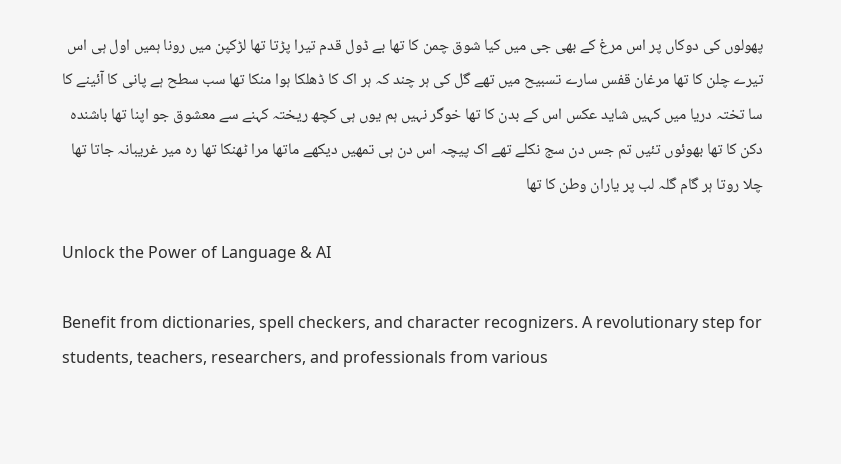پھولوں کی دوکاں پر اس مرغ کے بھی جی میں کیا شوق چمن کا تھا بے ڈول قدم تیرا پڑتا تھا لڑکپن میں رونا ہمیں اول ہی اس تیرے چلن کا تھا مرغان قفس سارے تسبیح میں تھے گل کی ہر چند کہ ہر اک کا ڈھلکا ہوا منکا تھا سب سطح ہے پانی کا آئینے کا سا تختہ دریا میں کہیں شاید عکس اس کے بدن کا تھا خوگر نہیں ہم یوں ہی کچھ ریختہ کہنے سے معشوق جو اپنا تھا باشندہ دکن کا تھا بھوئوں تئیں تم جس دن سج نکلے تھے اک پیچہ اس دن ہی تمھیں دیکھے ماتھا مرا ٹھنکا تھا رہ میر غریبانہ جاتا تھا چلا روتا ہر گام گلہ لب پر یاران وطن کا تھا

Unlock the Power of Language & AI

Benefit from dictionaries, spell checkers, and character recognizers. A revolutionary step for students, teachers, researchers, and professionals from various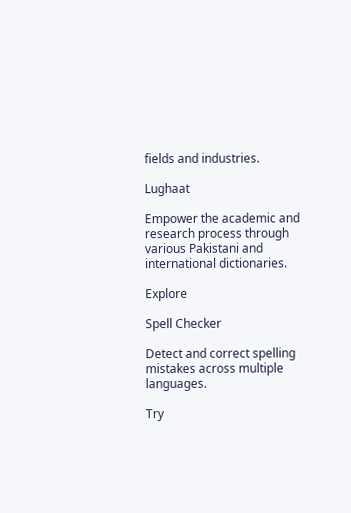fields and industries.

Lughaat

Empower the academic and research process through various Pakistani and international dictionaries.

Explore

Spell Checker

Detect and correct spelling mistakes across multiple languages.

Try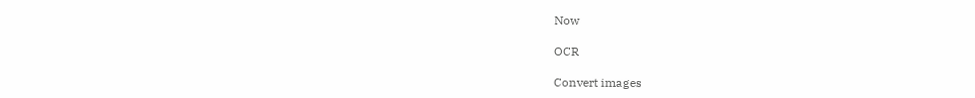Now

OCR

Convert images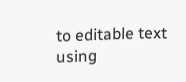to editable text using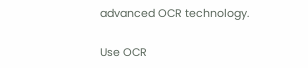advanced OCR technology.

Use OCR